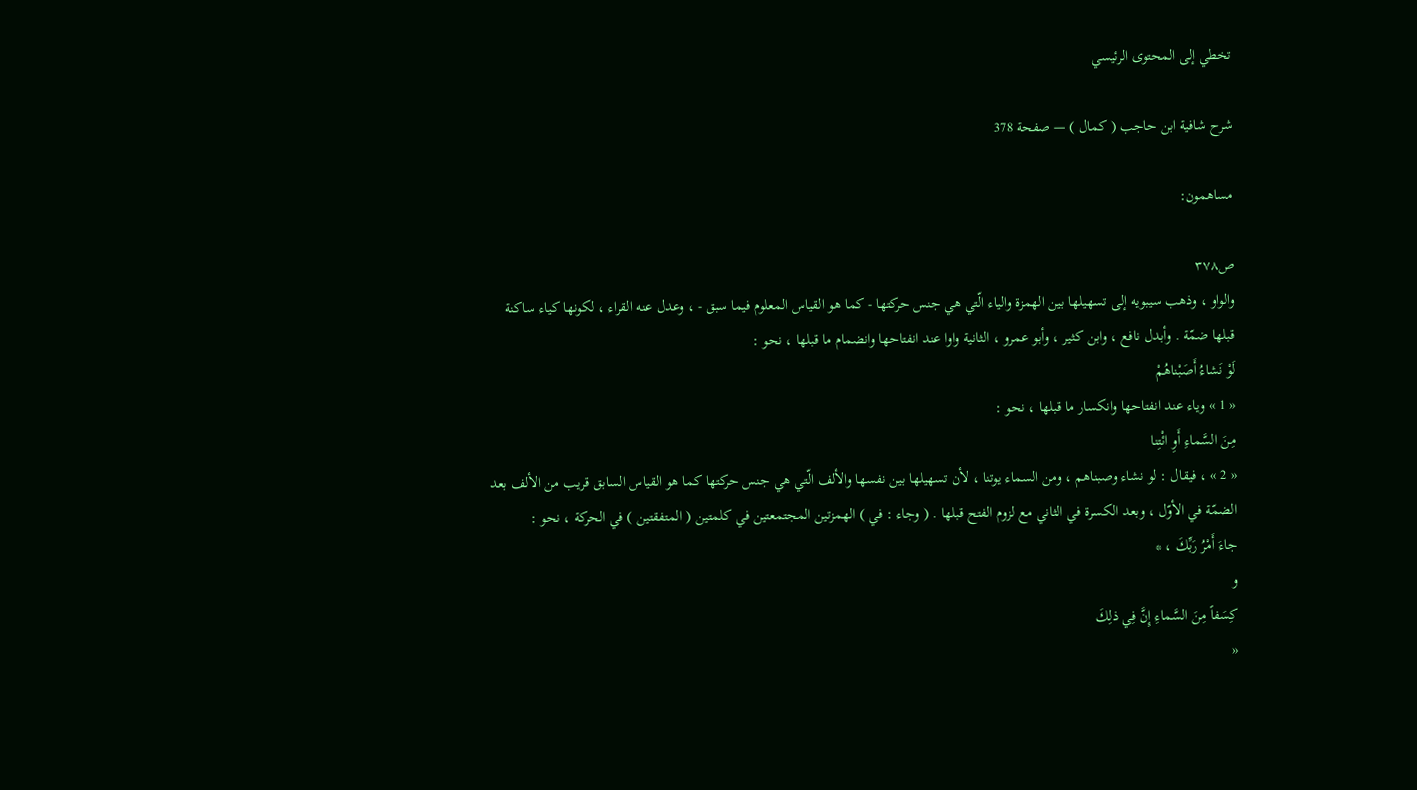تخطي إلى المحتوى الرئيسي

شرح شافية ابن حاجب ( كمال ) — صفحة 378

مساهمون:

ص٣٧٨
والواو ، وذهب سيبويه إلى تسهيلها بين الهمزة والياء الّتي هي جنس حركتها - كما هو القياس المعلوم فيما سبق - ، وعدل عنه القراء ، لكونها كياء ساكنة قبلها ضمّة . وأبدل نافع ، وابن كثير ، وأبو عمرو ، الثانية واوا عند انفتاحها وانضمام ما قبلها ، نحو :
لَوْ نَشاءُ أَصَبْناهُمْ
« 1 » وياء عند انفتاحها وانكسار ما قبلها ، نحو :
مِنَ السَّماءِ أَوِ ائْتِنا
« 2 » ، فيقال : لو نشاء وصبناهم ، ومن السماء يوتنا ، لأن تسهيلها بين نفسها والألف الّتي هي جنس حركتها كما هو القياس السابق قريب من الألف بعد الضمّة في الأوّل ، وبعد الكسرة في الثاني مع لزوم الفتح قبلها . ( وجاء : في ) الهمزتين المجتمعتين في كلمتين ( المتفقتين ) في الحركة ، نحو :
جاءَ أَمْرُ رَبِّكَ ، *
و
كِسَفاً مِنَ السَّماءِ إِنَّ فِي ذلِكَ
«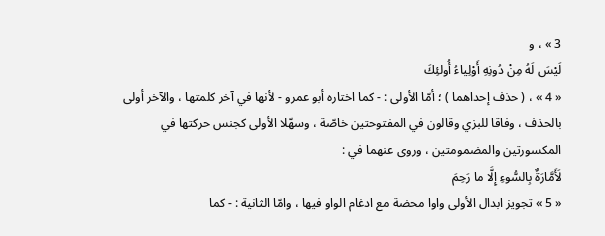3 » ، و
لَيْسَ لَهُ مِنْ دُونِهِ أَوْلِياءُ أُولئِكَ
« 4 » ، ( حذف إحداهما ) ؛ أمّا الأولى : - كما اختاره أبو عمرو - لأنها في آخر كلمتها ، والآخر أولى بالحذف ، وفاقا للبزي وقالون في المفتوحتين خاصّة ، وسهّلا الأولى كجنس حركتها في المكسورتين والمضمومتين ، وروى عنهما في :
لَأَمَّارَةٌ بِالسُّوءِ إِلَّا ما رَحِمَ
« 5 » تجويز ابدال الأولى واوا محضة مع ادغام الواو فيها ، وامّا الثانية : - كما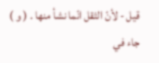قيل - لأنّ الثقل انّما نشأ منها . ( و ) جاء في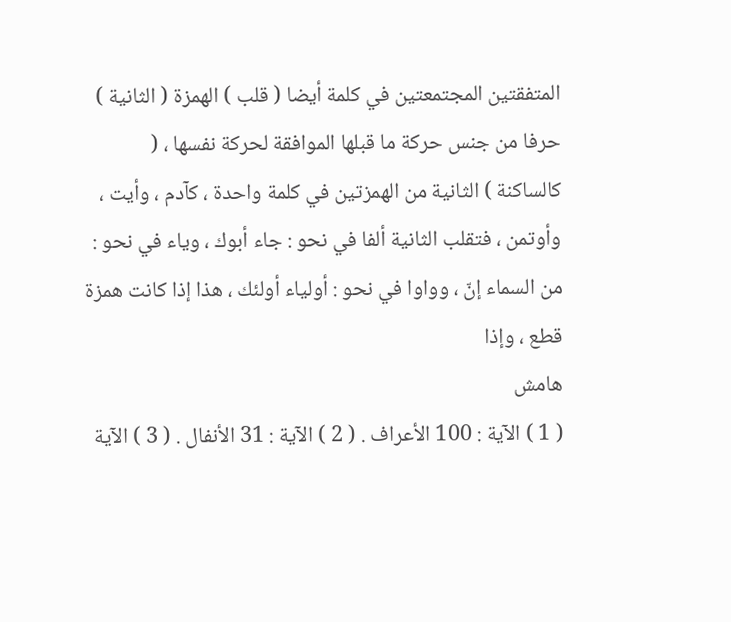المتفقتين المجتمعتين في كلمة أيضا ( قلب ) الهمزة ( الثانية ) حرفا من جنس حركة ما قبلها الموافقة لحركة نفسها ، ( كالساكنة ) الثانية من الهمزتين في كلمة واحدة ، كآدم ، وأيت ، وأوتمن ، فتقلب الثانية ألفا في نحو : جاء أبوك ، وياء في نحو : من السماء إنّ ، وواوا في نحو : أولياء أولئك ، هذا إذا كانت همزة قطع ، وإذا
هامش
( 1 ) الآية : 100 الأعراف . ( 2 ) الآية : 31 الأنفال . ( 3 ) الآية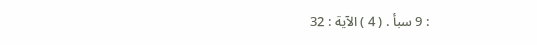: 9 سبأ . ( 4 ) الآية : 32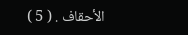الأحقاف . ( 5 )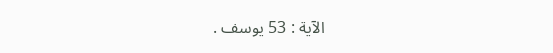الآية : 53 يوسف .